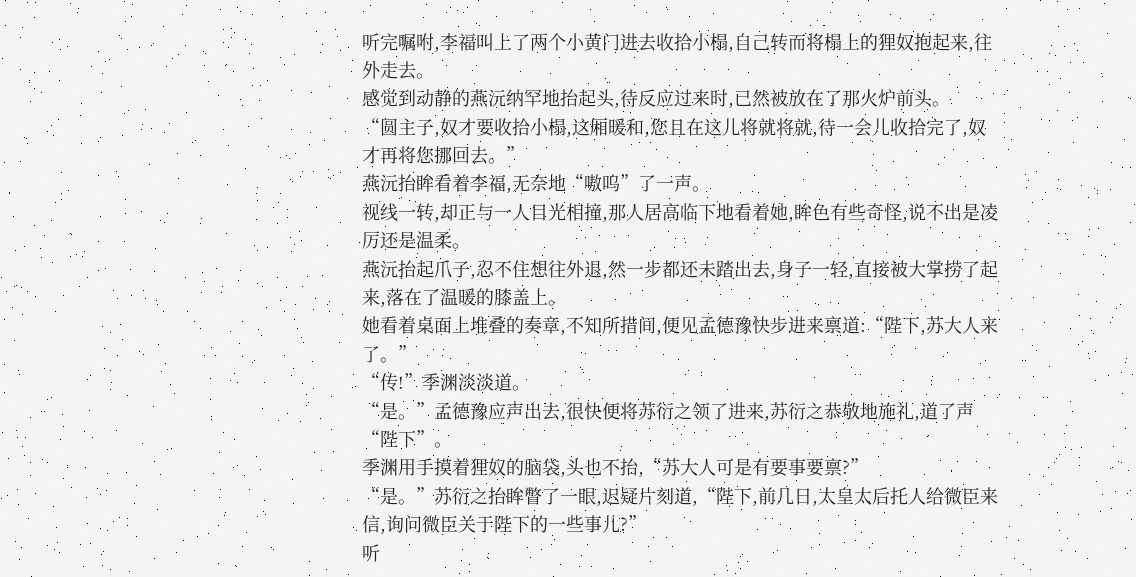听完嘱咐,李福叫上了两个小黄门进去收拾小榻,自己转而将榻上的狸奴抱起来,往外走去。
感觉到动静的燕沅纳罕地抬起头,待反应过来时,已然被放在了那火炉前头。
“圆主子,奴才要收拾小榻,这厢暖和,您且在这儿将就将就,待一会儿收拾完了,奴才再将您挪回去。”
燕沅抬眸看着李福,无奈地“嗷呜”了一声。
视线一转,却正与一人目光相撞,那人居高临下地看着她,眸色有些奇怪,说不出是凌厉还是温柔。
燕沅抬起爪子,忍不住想往外退,然一步都还未踏出去,身子一轻,直接被大掌捞了起来,落在了温暖的膝盖上。
她看着桌面上堆叠的奏章,不知所措间,便见孟德豫快步进来禀道:“陛下,苏大人来了。”
“传!”季渊淡淡道。
“是。”孟德豫应声出去,很快便将苏衍之领了进来,苏衍之恭敬地施礼,道了声“陛下”。
季渊用手摸着狸奴的脑袋,头也不抬,“苏大人可是有要事要禀?”
“是。”苏衍之抬眸瞥了一眼,迟疑片刻道,“陛下,前几日,太皇太后托人给微臣来信,询问微臣关于陛下的一些事儿?”
听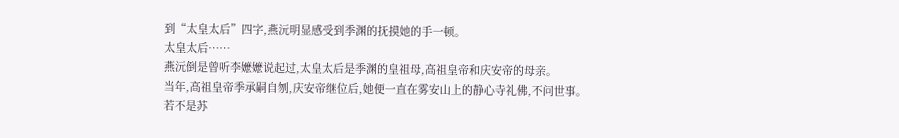到“太皇太后”四字,燕沅明显感受到季渊的抚摸她的手一顿。
太皇太后……
燕沅倒是曾听李嬷嬷说起过,太皇太后是季渊的皇祖母,高祖皇帝和庆安帝的母亲。
当年,高祖皇帝季承嗣自刎,庆安帝继位后,她便一直在雾安山上的静心寺礼佛,不问世事。
若不是苏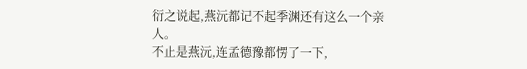衍之说起,燕沅都记不起季渊还有这么一个亲人。
不止是燕沅,连孟德豫都愣了一下,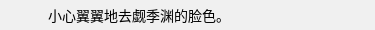小心翼翼地去觑季渊的脸色。